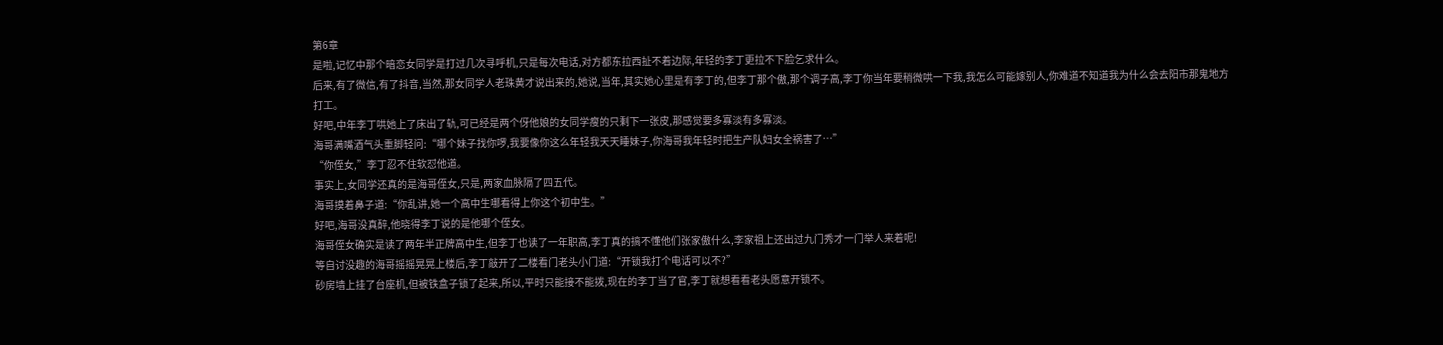第6章
是啦,记忆中那个暗恋女同学是打过几次寻呼机,只是每次电话,对方都东拉西扯不着边际,年轻的李丁更拉不下脸乞求什么。
后来,有了微信,有了抖音,当然,那女同学人老珠黄才说出来的,她说,当年,其实她心里是有李丁的,但李丁那个傲,那个调子高,李丁你当年要稍微哄一下我,我怎么可能嫁别人,你难道不知道我为什么会去阳市那鬼地方打工。
好吧,中年李丁哄她上了床出了轨,可已经是两个伢他娘的女同学瘦的只剩下一张皮,那感觉要多寡淡有多寡淡。
海哥满嘴酒气头重脚轻问:“哪个妹子找你啰,我要像你这么年轻我天天睡妹子,你海哥我年轻时把生产队妇女全祸害了…”
“你侄女,”李丁忍不住软怼他道。
事实上,女同学还真的是海哥侄女,只是,两家血脉隔了四五代。
海哥摸着鼻子道:“你乱讲,她一个高中生哪看得上你这个初中生。”
好吧,海哥没真醉,他晓得李丁说的是他哪个侄女。
海哥侄女确实是读了两年半正牌高中生,但李丁也读了一年职高,李丁真的搞不懂他们张家傲什么,李家祖上还出过九门秀才一门举人来着呢!
等自讨没趣的海哥摇摇晃晃上楼后,李丁敲开了二楼看门老头小门道:“开锁我打个电话可以不?”
砂房墙上挂了台座机,但被铁盒子锁了起来,所以,平时只能接不能拨,现在的李丁当了官,李丁就想看看老头愿意开锁不。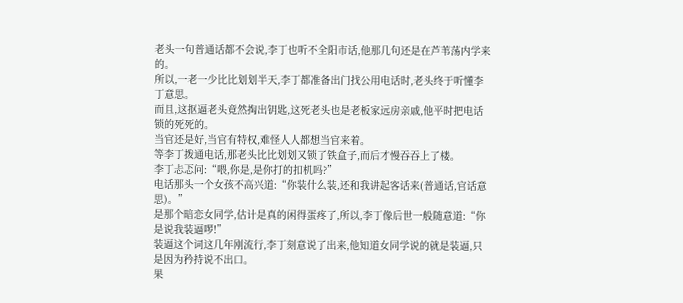老头一句普通话都不会说,李丁也听不全阳市话,他那几句还是在芦苇荡内学来的。
所以,一老一少比比划划半天,李丁都准备出门找公用电话时,老头终于听懂李丁意思。
而且,这抠逼老头竟然掏出钥匙,这死老头也是老板家远房亲戚,他平时把电话锁的死死的。
当官还是好,当官有特权,难怪人人都想当官来着。
等李丁拨通电话,那老头比比划划又锁了铁盒子,而后才慢吞吞上了楼。
李丁忐忑问:“喂,你是,是你打的扣机吗?”
电话那头一个女孩不高兴道:“你装什么装,还和我讲起客话来(普通话,官话意思)。”
是那个暗恋女同学,估计是真的闲得蛋疼了,所以,李丁像后世一般随意道:“你是说我装逼啰!”
装逼这个词这几年刚流行,李丁刻意说了出来,他知道女同学说的就是装逼,只是因为矜持说不出口。
果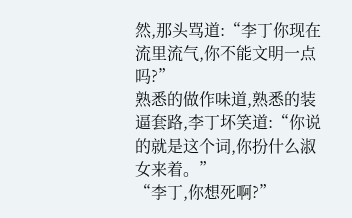然,那头骂道:“李丁你现在流里流气,你不能文明一点吗?”
熟悉的做作味道,熟悉的装逼套路,李丁坏笑道:“你说的就是这个词,你扮什么淑女来着。”
“李丁,你想死啊?”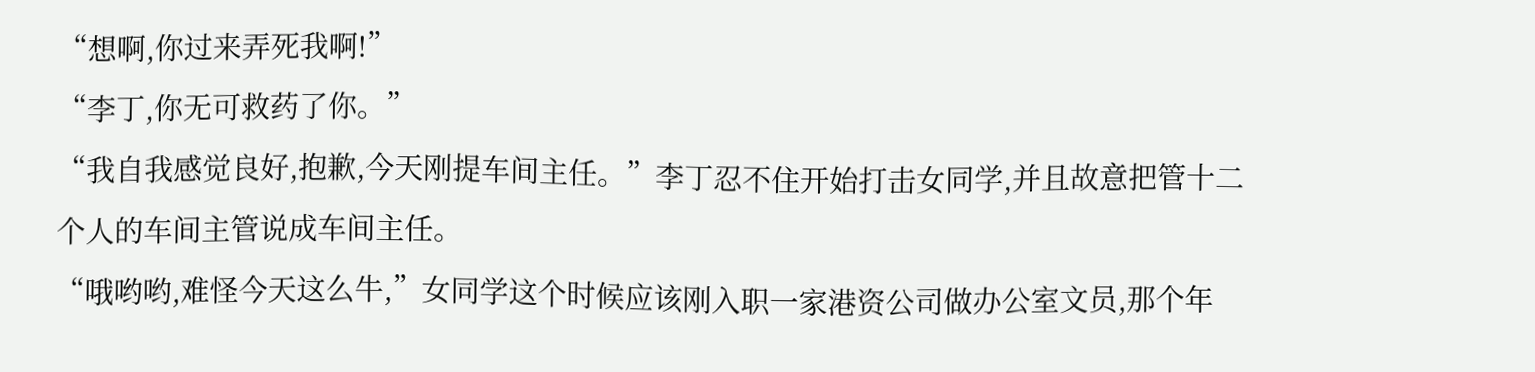“想啊,你过来弄死我啊!”
“李丁,你无可救药了你。”
“我自我感觉良好,抱歉,今天刚提车间主任。”李丁忍不住开始打击女同学,并且故意把管十二个人的车间主管说成车间主任。
“哦哟哟,难怪今天这么牛,”女同学这个时候应该刚入职一家港资公司做办公室文员,那个年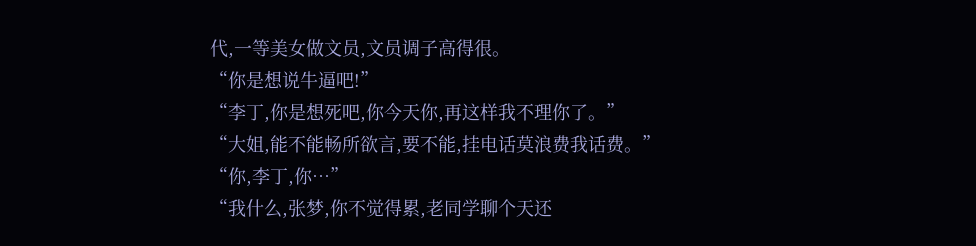代,一等美女做文员,文员调子高得很。
“你是想说牛逼吧!”
“李丁,你是想死吧,你今天你,再这样我不理你了。”
“大姐,能不能畅所欲言,要不能,挂电话莫浪费我话费。”
“你,李丁,你…”
“我什么,张梦,你不觉得累,老同学聊个天还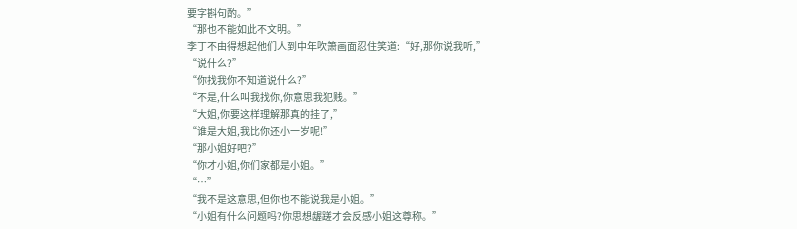要字斟句酌。”
“那也不能如此不文明。”
李丁不由得想起他们人到中年吹箫画面忍住笑道:“好,那你说我听,”
“说什么?”
“你找我你不知道说什么?”
“不是,什么叫我找你,你意思我犯贱。”
“大姐,你要这样理解那真的挂了,”
“谁是大姐,我比你还小一岁呢!”
“那小姐好吧?”
“你才小姐,你们家都是小姐。”
“…”
“我不是这意思,但你也不能说我是小姐。”
“小姐有什么问题吗?你思想龌蹉才会反感小姐这尊称。”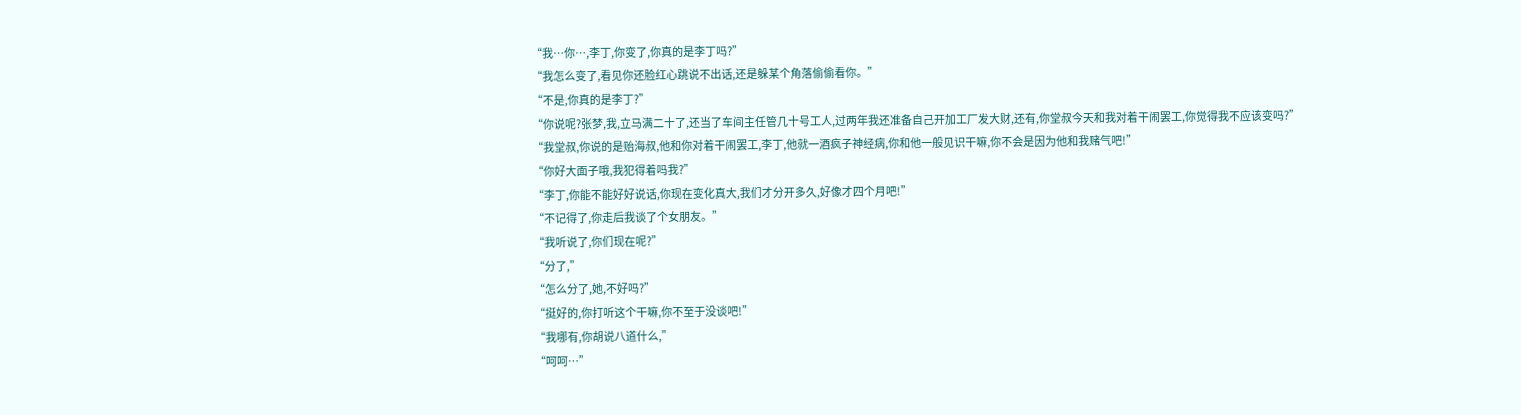“我…你…,李丁,你变了,你真的是李丁吗?”
“我怎么变了,看见你还脸红心跳说不出话,还是躲某个角落偷偷看你。”
“不是,你真的是李丁?”
“你说呢?张梦,我,立马满二十了,还当了车间主任管几十号工人,过两年我还准备自己开加工厂发大财,还有,你堂叔今天和我对着干闹罢工,你觉得我不应该变吗?”
“我堂叔,你说的是贻海叔,他和你对着干闹罢工,李丁,他就一酒疯子神经病,你和他一般见识干嘛,你不会是因为他和我赌气吧!”
“你好大面子哦,我犯得着吗我?”
“李丁,你能不能好好说话,你现在变化真大,我们才分开多久,好像才四个月吧!”
“不记得了,你走后我谈了个女朋友。”
“我听说了,你们现在呢?”
“分了,”
“怎么分了,她,不好吗?”
“挺好的,你打听这个干嘛,你不至于没谈吧!”
“我哪有,你胡说八道什么,”
“呵呵…”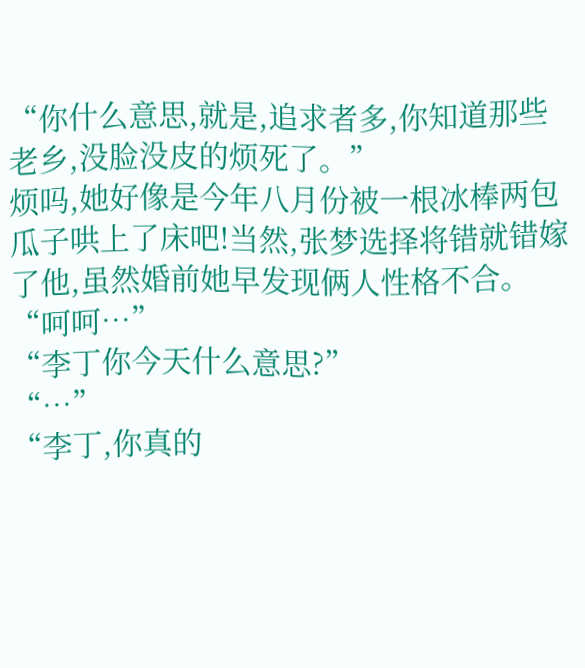“你什么意思,就是,追求者多,你知道那些老乡,没脸没皮的烦死了。”
烦吗,她好像是今年八月份被一根冰棒两包瓜子哄上了床吧!当然,张梦选择将错就错嫁了他,虽然婚前她早发现俩人性格不合。
“呵呵…”
“李丁你今天什么意思?”
“…”
“李丁,你真的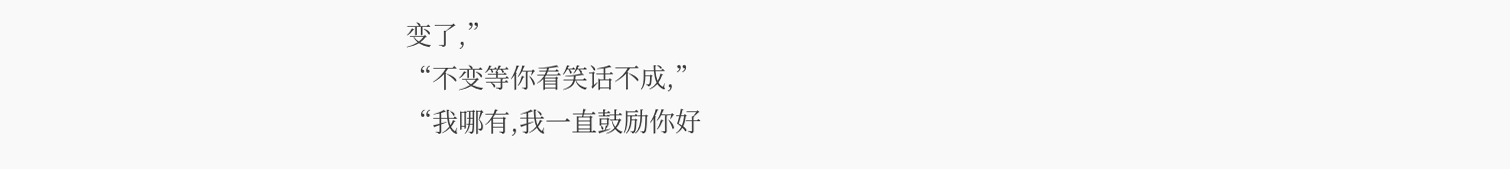变了,”
“不变等你看笑话不成,”
“我哪有,我一直鼓励你好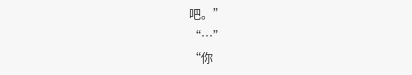吧。”
“…”
“你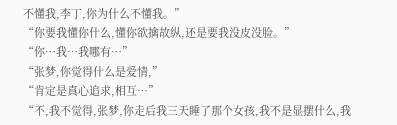不懂我,李丁,你为什么不懂我。”
“你要我懂你什么,懂你欲擒故纵,还是要我没皮没脸。”
“你…我…我哪有…”
“张梦,你觉得什么是爱情,”
“肯定是真心追求,相互…”
“不,我不觉得,张梦,你走后我三天睡了那个女孩,我不是显摆什么,我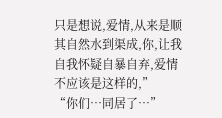只是想说,爱情,从来是顺其自然水到渠成,你,让我自我怀疑自暴自弃,爱情不应该是这样的,”
“你们…同居了…”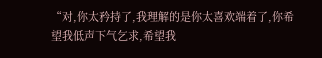“对,你太矜持了,我理解的是你太喜欢端着了,你希望我低声下气乞求,希望我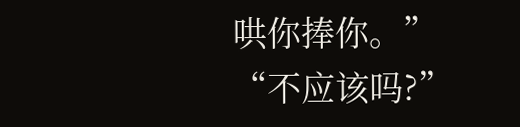哄你捧你。”
“不应该吗?”